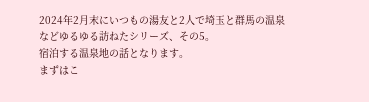2024年2月末にいつもの湯友と2人で埼玉と群馬の温泉などゆるゆる訪ねたシリーズ、その5。
宿泊する温泉地の話となります。
まずはこ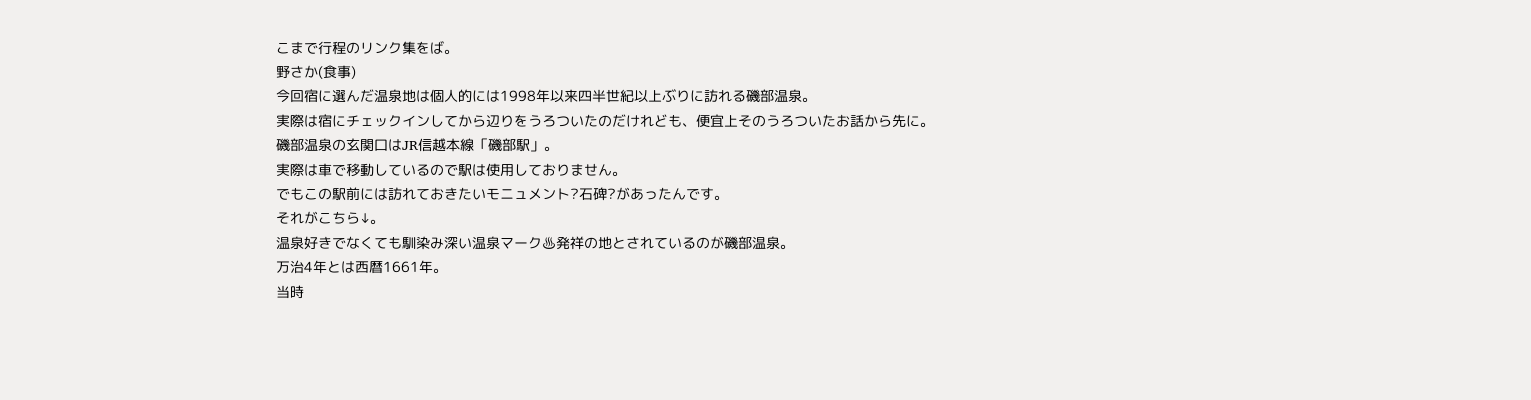こまで行程のリンク集をば。
野さか(食事)
今回宿に選んだ温泉地は個人的には1998年以来四半世紀以上ぶりに訪れる磯部温泉。
実際は宿にチェックインしてから辺りをうろついたのだけれども、便宜上そのうろついたお話から先に。
磯部温泉の玄関口はJR信越本線「磯部駅」。
実際は車で移動しているので駅は使用しておりません。
でもこの駅前には訪れておきたいモニュメント?石碑?があったんです。
それがこちら↓。
温泉好きでなくても馴染み深い温泉マーク♨発祥の地とされているのが磯部温泉。
万治4年とは西暦1661年。
当時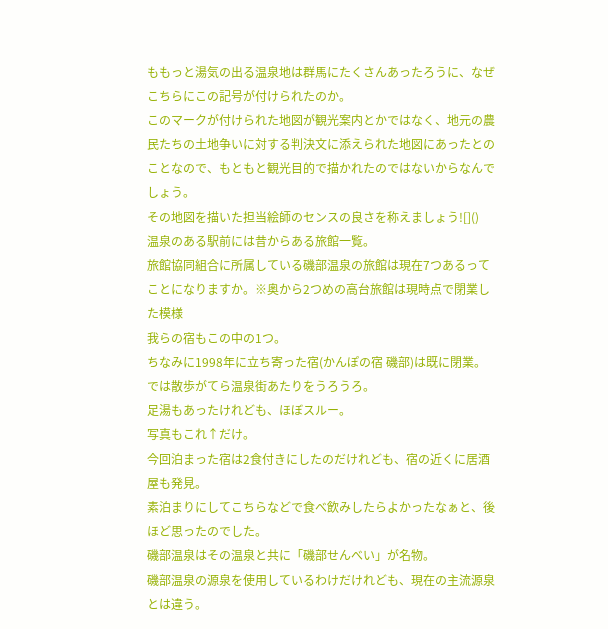ももっと湯気の出る温泉地は群馬にたくさんあったろうに、なぜこちらにこの記号が付けられたのか。
このマークが付けられた地図が観光案内とかではなく、地元の農民たちの土地争いに対する判決文に添えられた地図にあったとのことなので、もともと観光目的で描かれたのではないからなんでしょう。
その地図を描いた担当絵師のセンスの良さを称えましょう![]()
温泉のある駅前には昔からある旅館一覧。
旅館協同組合に所属している磯部温泉の旅館は現在7つあるってことになりますか。※奥から2つめの高台旅館は現時点で閉業した模様
我らの宿もこの中の1つ。
ちなみに1998年に立ち寄った宿(かんぽの宿 磯部)は既に閉業。
では散歩がてら温泉街あたりをうろうろ。
足湯もあったけれども、ほぼスルー。
写真もこれ↑だけ。
今回泊まった宿は2食付きにしたのだけれども、宿の近くに居酒屋も発見。
素泊まりにしてこちらなどで食べ飲みしたらよかったなぁと、後ほど思ったのでした。
磯部温泉はその温泉と共に「磯部せんべい」が名物。
磯部温泉の源泉を使用しているわけだけれども、現在の主流源泉とは違う。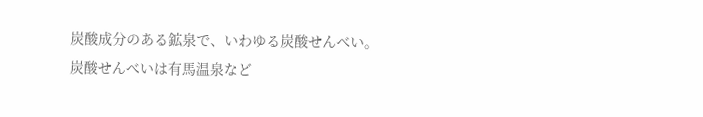炭酸成分のある鉱泉で、いわゆる炭酸せんべい。
炭酸せんべいは有馬温泉など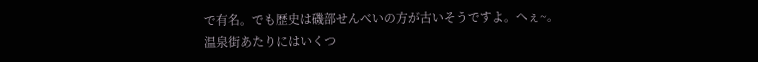で有名。でも歴史は磯部せんべいの方が古いそうですよ。へぇ~。
温泉街あたりにはいくつ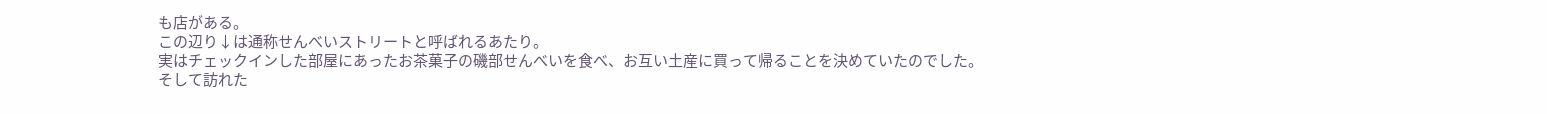も店がある。
この辺り↓は通称せんべいストリートと呼ばれるあたり。
実はチェックインした部屋にあったお茶菓子の磯部せんべいを食べ、お互い土産に買って帰ることを決めていたのでした。
そして訪れた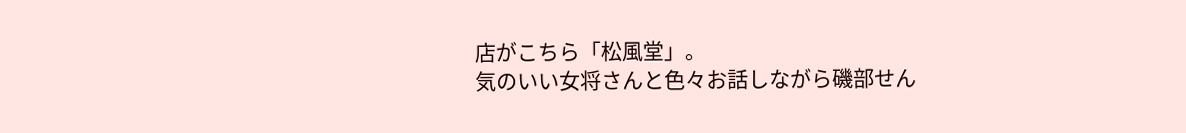店がこちら「松風堂」。
気のいい女将さんと色々お話しながら磯部せん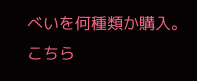べいを何種類か購入。
こちら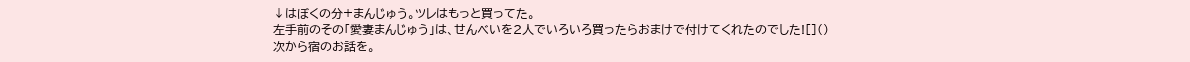↓はぼくの分+まんじゅう。ツレはもっと買ってた。
左手前のその「愛妻まんじゅう」は、せんべいを2人でいろいろ買ったらおまけで付けてくれたのでした![]()
次から宿のお話を。